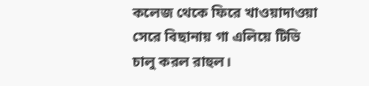কলেজ থেকে ফিরে খাওয়াদাওয়া সেরে বিছানায় গা এলিয়ে টিভি চালু করল রাহুল।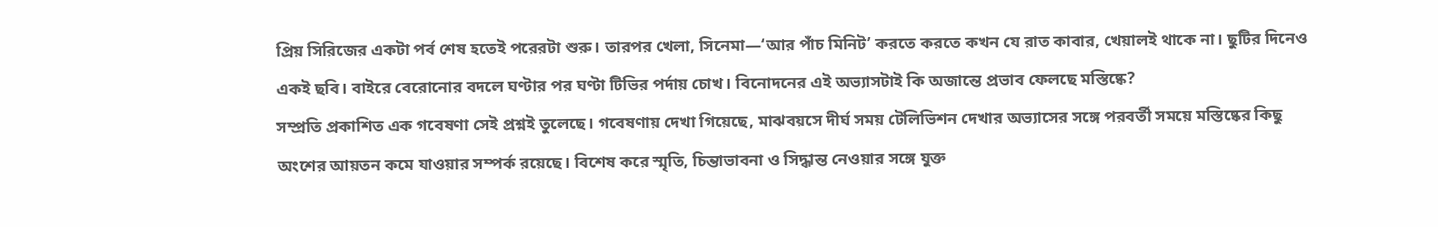প্রিয় সিরিজের একটা পর্ব শেষ হতেই পরেরটা শুরু। তারপর খেলা, সিনেমা—‘আর পাঁচ মিনিট’ করতে করতে কখন যে রাত কাবার, খেয়ালই থাকে না। ছুটির দিনেও একই ছবি। বাইরে বেরোনোর বদলে ঘণ্টার পর ঘণ্টা টিভির পর্দায় চোখ। বিনোদনের এই অভ্যাসটাই কি অজান্তে প্রভাব ফেলছে মস্তিষ্কে?
সম্প্রতি প্রকাশিত এক গবেষণা সেই প্রশ্নই তুলেছে। গবেষণায় দেখা গিয়েছে, মাঝবয়সে দীর্ঘ সময় টেলিভিশন দেখার অভ্যাসের সঙ্গে পরবর্তী সময়ে মস্তিষ্কের কিছু অংশের আয়তন কমে যাওয়ার সম্পর্ক রয়েছে। বিশেষ করে স্মৃতি, চিন্তাভাবনা ও সিদ্ধান্ত নেওয়ার সঙ্গে যুক্ত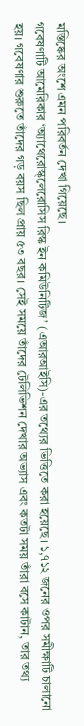মস্তিষ্কের অংশে এমন পরিবর্তন দেখা গিয়েছে।
গবেষণাটি আমেরিকার ‘অ্যাথেরোস্ক্লেরোসিস রিস্ক ইন কমিউনিটিজ’ (এআরআইসি)-এর তথ্যের ভিত্তিতে করা হয়েছে। ১,৭১২ জনের ওপর সমীক্ষাটি চালানো হয়। গবেষণার শুরুতে তাঁদের গড় বয়স ছিল প্রায় ৫৩ বছর। সেই সময়ে তাঁদের টেলিভিশন দেখার অভ্যাস এবং কতটা সময় তাঁরা বসে কাটান, তার তথ্য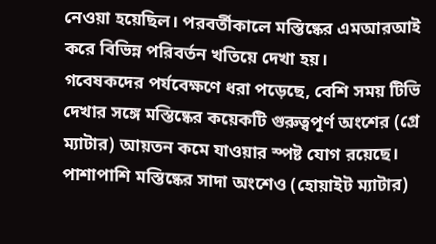নেওয়া হয়েছিল। পরবর্তীকালে মস্তিষ্কের এমআরআই করে বিভিন্ন পরিবর্তন খতিয়ে দেখা হয়।
গবেষকদের পর্যবেক্ষণে ধরা পড়েছে, বেশি সময় টিভি দেখার সঙ্গে মস্তিষ্কের কয়েকটি গুরুত্বপূর্ণ অংশের (গ্রে ম্যাটার) আয়তন কমে যাওয়ার স্পষ্ট যোগ রয়েছে। পাশাপাশি মস্তিষ্কের সাদা অংশেও (হোয়াইট ম্যাটার)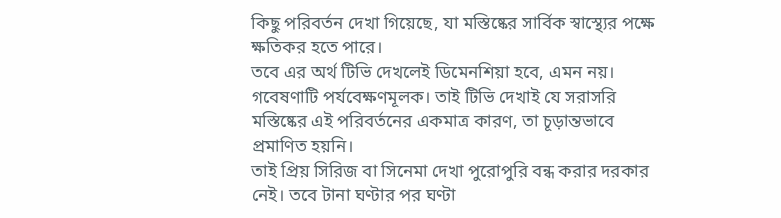কিছু পরিবর্তন দেখা গিয়েছে, যা মস্তিষ্কের সার্বিক স্বাস্থ্যের পক্ষে ক্ষতিকর হতে পারে।
তবে এর অর্থ টিভি দেখলেই ডিমেনশিয়া হবে, এমন নয়। গবেষণাটি পর্যবেক্ষণমূলক। তাই টিভি দেখাই যে সরাসরি মস্তিষ্কের এই পরিবর্তনের একমাত্র কারণ, তা চূড়ান্তভাবে প্রমাণিত হয়নি।
তাই প্রিয় সিরিজ বা সিনেমা দেখা পুরোপুরি বন্ধ করার দরকার নেই। তবে টানা ঘণ্টার পর ঘণ্টা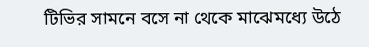টিভির সামনে বসে না থেকে মাঝেমধ্যে উঠে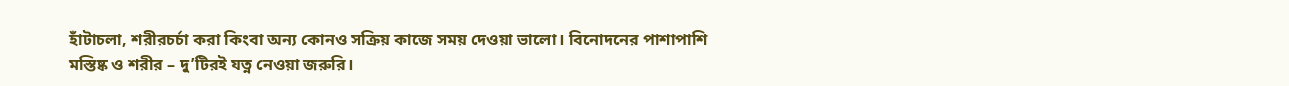হাঁটাচলা, শরীরচর্চা করা কিংবা অন্য কোনও সক্রিয় কাজে সময় দেওয়া ভালো। বিনোদনের পাশাপাশি মস্তিষ্ক ও শরীর – দু’টিরই যত্ন নেওয়া জরুরি।